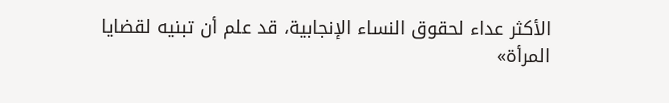الأكثر عداء لحقوق النساء الإنجابية، قد علم أن تبنيه لقضايا المرأة»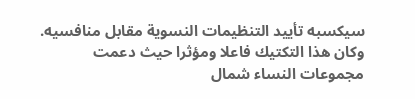سيكسبه تأييد التنظيمات النسوية مقابل منافسيه. وكان هذا التكتيك فاعلا ومؤثرا حيث دعمت مجموعات النساء شمال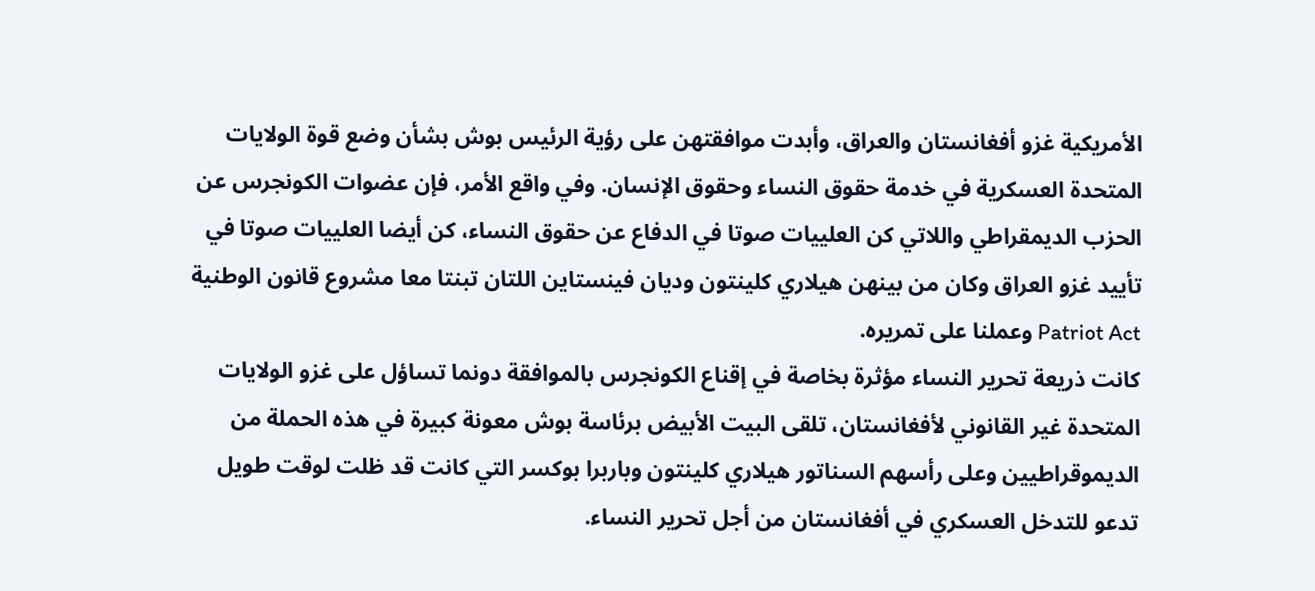الأمريكية غزو أفغانستان والعراق، وأبدت موافقتهن على رؤية الرئيس بوش بشأن وضع قوة الولايات المتحدة العسكرية في خدمة حقوق النساء وحقوق الإنسان. وفي واقع الأمر، فإن عضوات الكونجرس عن الحزب الديمقراطي واللاتي كن العلييات صوتا في الدفاع عن حقوق النساء، كن أيضا العلييات صوتا في تأييد غزو العراق وكان من بينهن هيلاري كلينتون وديان فينستاين اللتان تبنتا معا مشروع قانون الوطنية Patriot Act وعملنا على تمريره.
كانت ذريعة تحرير النساء مؤثرة بخاصة في إقناع الكونجرس بالموافقة دونما تساؤل على غزو الولايات المتحدة غير القانوني لأفغانستان، تلقى البيت الأبيض برئاسة بوش معونة كبيرة في هذه الحملة من الديموقراطيين وعلى رأسهم السناتور هيلاري كلينتون وباربرا بوكسر التي كانت قد ظلت لوقت طويل تدعو للتدخل العسكري في أفغانستان من أجل تحرير النساء.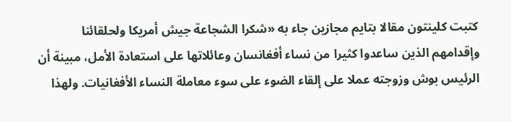كتبت كلينتون مقالا بتايم مجازين جاء به «شكرا الشجاعة جيش أمريكا ولحلقائنا وإقدامهم الذين ساعدوا كثيرا من نساء أفغانسان وعائلاتها على استعادة الأمل، مبينة أن الرئيس بوش وزوجته عملا على إلقاء الضوء على سوء معاملة النساء الأفغانيات. ولهذا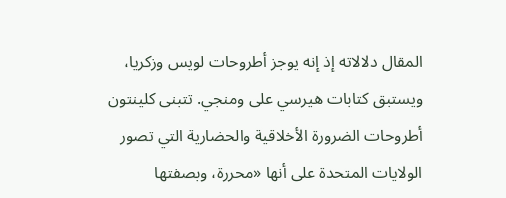المقال دلالاته إذ إنه يوجز أطروحات لويس وزكريا، ويستبق كتابات هيرسي على ومنجي. تتبنى كلينتون أطروحات الضرورة الأخلاقية والحضارية التي تصور الولايات المتحدة على أنها «محررة، وبصفتها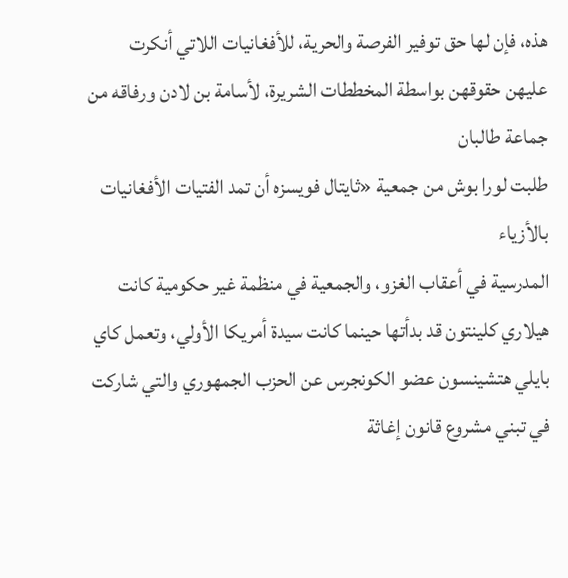هذه، فإن لها حق توفير الفرصة والحرية، للأفغانيات اللاتي أنكرت عليهن حقوقهن بواسطة المخططات الشريرة، لأسامة بن لادن ورفاقه من جماعة طالبان
طلبت لورا بوش من جمعية «ثايتال فويسزه أن تمد الفتيات الأفغانيات بالأزياء
المدرسية في أعقاب الغزو، والجمعية في منظمة غير حكومية كانت هيلاري کلينتون قد بدأتها حينما كانت سيدة أمريكا الأولي، وتعمل كاي بايلي هتشينسون عضو الكونجرس عن الحزب الجمهوري والتي شاركت في تبني مشروع قانون إغاثة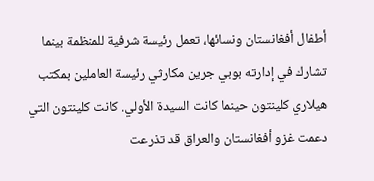أطفال أفغانستان ونسائها، تعمل رئيسة شرفية للمنظمة بينما تشارك في إدارته بوبي جرين مكارثي رئيسة العاملين بمكتب هيلاري كلينتون حينما كانت السيدة الأولي. كانت كلينتون التي دعمت غزو أفغانستان والعراق قد تذرعت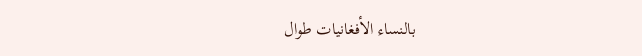بالنساء الأفغانيات طوال